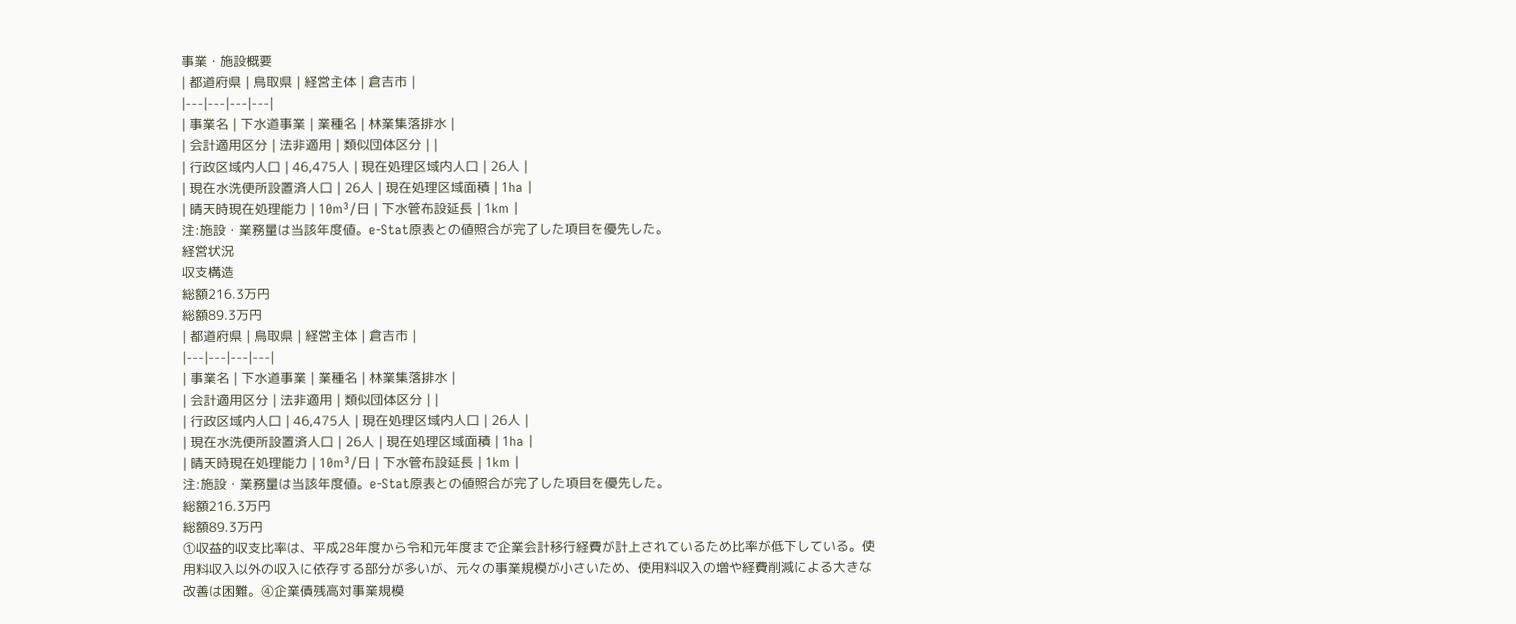事業・施設概要
| 都道府県 | 鳥取県 | 経営主体 | 倉吉市 |
|---|---|---|---|
| 事業名 | 下水道事業 | 業種名 | 林業集落排水 |
| 会計適用区分 | 法非適用 | 類似団体区分 | |
| 行政区域内人口 | 46,475人 | 現在処理区域内人口 | 26人 |
| 現在水洗便所設置済人口 | 26人 | 現在処理区域面積 | 1ha |
| 晴天時現在処理能力 | 10m³/日 | 下水管布設延長 | 1km |
注:施設・業務量は当該年度値。e-Stat原表との値照合が完了した項目を優先した。
経営状況
収支構造
総額216.3万円
総額89.3万円
| 都道府県 | 鳥取県 | 経営主体 | 倉吉市 |
|---|---|---|---|
| 事業名 | 下水道事業 | 業種名 | 林業集落排水 |
| 会計適用区分 | 法非適用 | 類似団体区分 | |
| 行政区域内人口 | 46,475人 | 現在処理区域内人口 | 26人 |
| 現在水洗便所設置済人口 | 26人 | 現在処理区域面積 | 1ha |
| 晴天時現在処理能力 | 10m³/日 | 下水管布設延長 | 1km |
注:施設・業務量は当該年度値。e-Stat原表との値照合が完了した項目を優先した。
総額216.3万円
総額89.3万円
①収益的収支比率は、平成28年度から令和元年度まで企業会計移行経費が計上されているため比率が低下している。使用料収入以外の収入に依存する部分が多いが、元々の事業規模が小さいため、使用料収入の増や経費削減による大きな改善は困難。④企業債残高対事業規模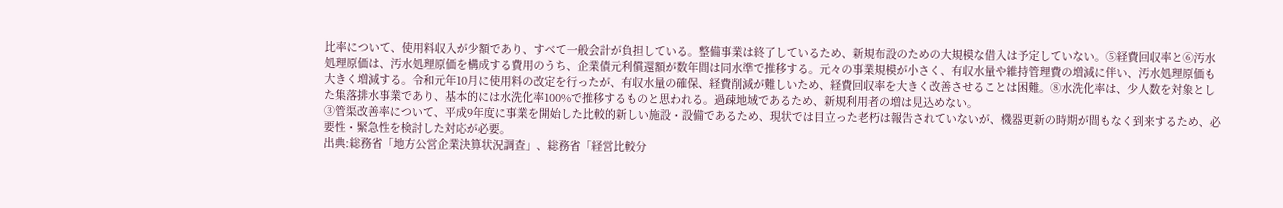比率について、使用料収入が少額であり、すべて一般会計が負担している。整備事業は終了しているため、新規布設のための大規模な借入は予定していない。⑤経費回収率と⑥汚水処理原価は、汚水処理原価を構成する費用のうち、企業債元利償還額が数年間は同水準で推移する。元々の事業規模が小さく、有収水量や維持管理費の増減に伴い、汚水処理原価も大きく増減する。令和元年10月に使用料の改定を行ったが、有収水量の確保、経費削減が難しいため、経費回収率を大きく改善させることは困難。⑧水洗化率は、少人数を対象とした集落排水事業であり、基本的には水洗化率100%で推移するものと思われる。過疎地域であるため、新規利用者の増は見込めない。
③管渠改善率について、平成9年度に事業を開始した比較的新しい施設・設備であるため、現状では目立った老朽は報告されていないが、機器更新の時期が間もなく到来するため、必要性・緊急性を検討した対応が必要。
出典:総務省「地方公営企業決算状況調査」、総務省「経営比較分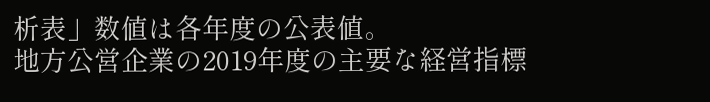析表」数値は各年度の公表値。
地方公営企業の2019年度の主要な経営指標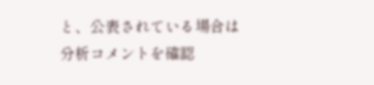と、公表されている場合は分析コメントを確認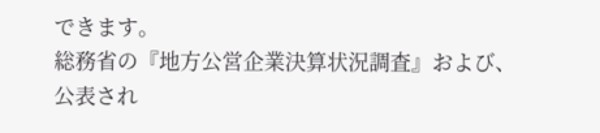できます。
総務省の『地方公営企業決算状況調査』および、公表され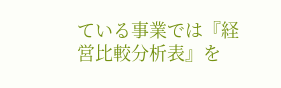ている事業では『経営比較分析表』を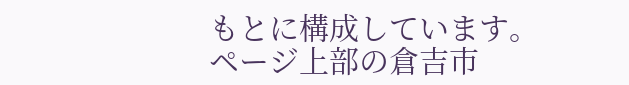もとに構成しています。
ページ上部の倉吉市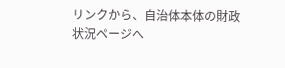リンクから、自治体本体の財政状況ページへ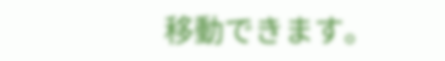移動できます。